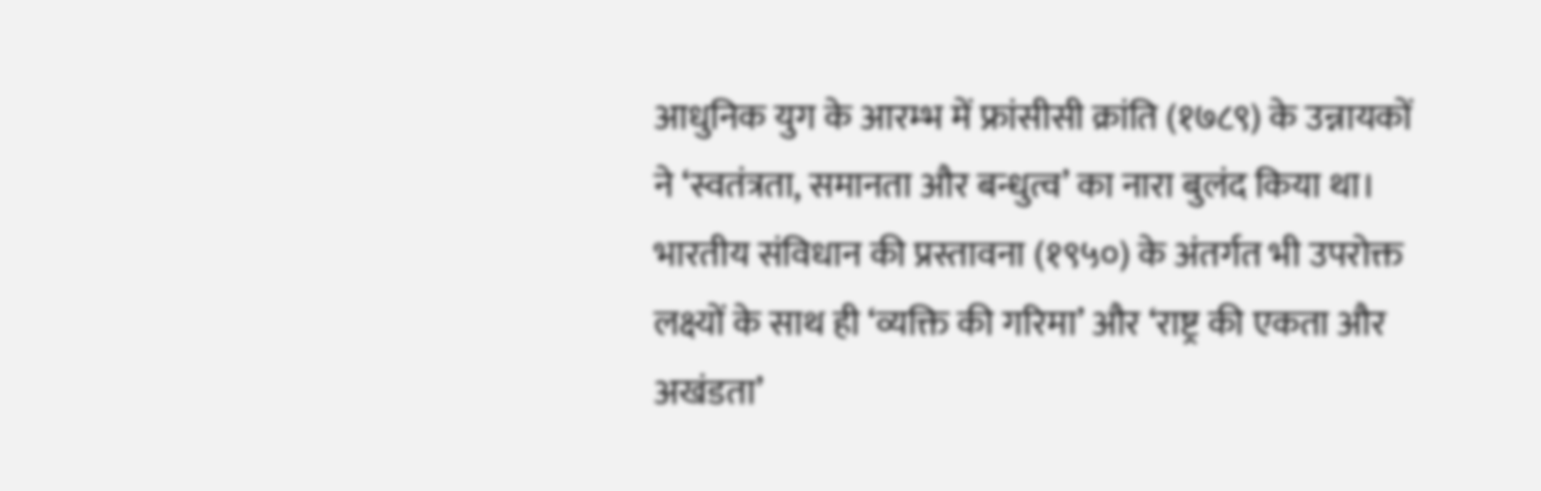आधुनिक युग के आरम्भ में फ्रांसीसी क्रांति (१७८९) के उन्नायकों ने ‘स्वतंत्रता, समानता और बन्धुत्व’ का नारा बुलंद किया था। भारतीय संविधान की प्रस्तावना (१९५०) के अंतर्गत भी उपरोक्त लक्ष्यों के साथ ही ‘व्यक्ति की गरिमा’ और ‘राष्ट्र की एकता और अखंडता’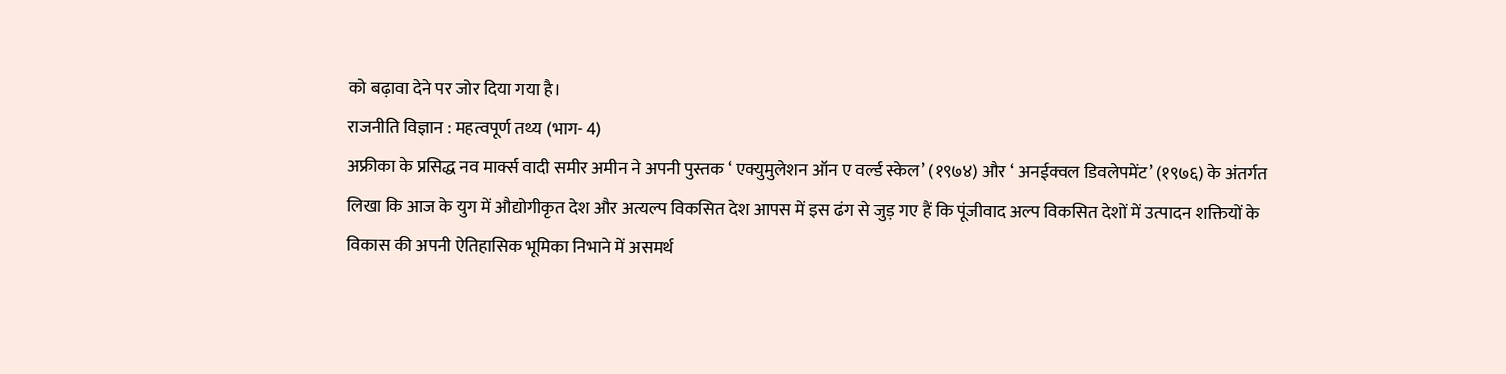को बढ़ावा देने पर जोर दिया गया है।
राजनीति विज्ञान : महत्वपूर्ण तथ्य (भाग- 4)
अफ्रीका के प्रसिद्ध नव मार्क्स वादी समीर अमीन ने अपनी पुस्तक ‘ एक्युमुलेशन ऑन ए वर्ल्ड स्केल’ (१९७४) और ‘ अनईक्वल डिवलेपमेंट’ (१९७६) के अंतर्गत लिखा कि आज के युग में औद्योगीकृत देश और अत्यल्प विकसित देश आपस में इस ढंग से जुड़ गए हैं कि पूंजीवाद अल्प विकसित देशों में उत्पादन शक्तियों के विकास की अपनी ऐतिहासिक भूमिका निभाने में असमर्थ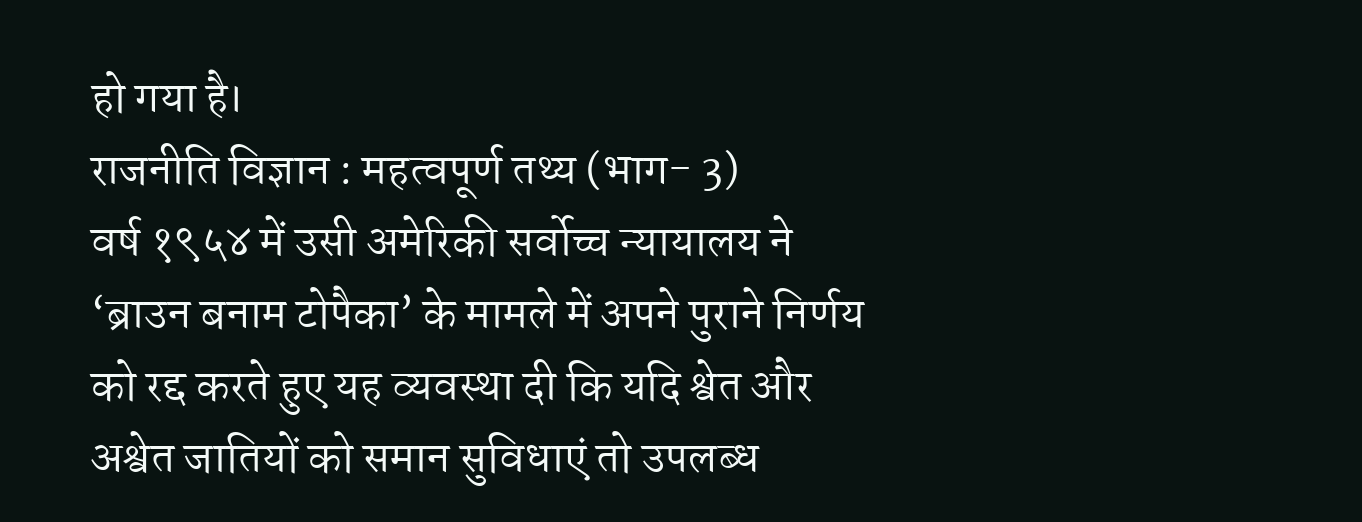हो गया है।
राजनीति विज्ञान : महत्वपूर्ण तथ्य (भाग- 3)
वर्ष १९५४ में उसी अमेरिकी सर्वोच्च न्यायालय ने ‘ब्राउन बनाम टोपैका’ के मामले में अपने पुराने निर्णय को रद्द करते हुए यह व्यवस्था दी कि यदि श्वेत और अश्वेत जातियों को समान सुविधाएं तो उपलब्ध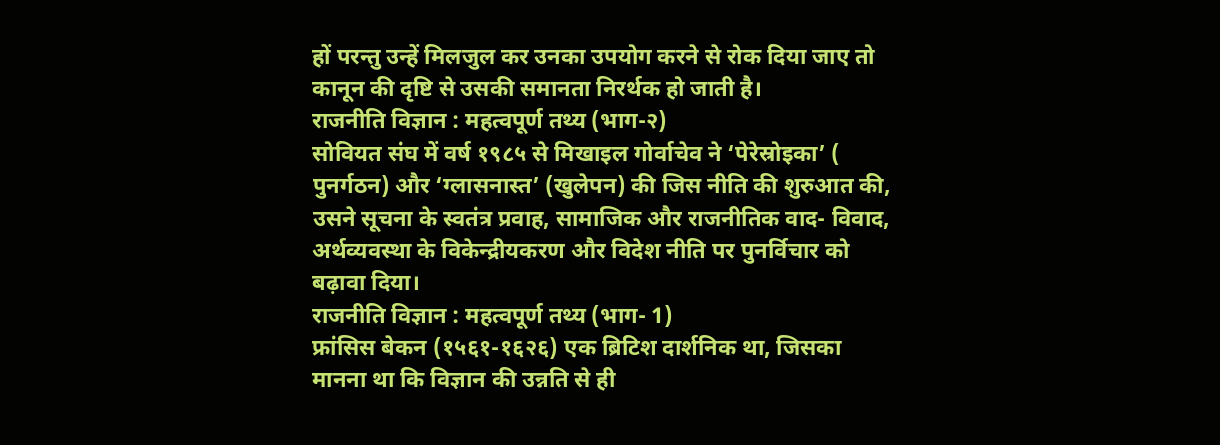हों परन्तु उन्हें मिलजुल कर उनका उपयोग करने से रोक दिया जाए तो कानून की दृष्टि से उसकी समानता निरर्थक हो जाती है।
राजनीति विज्ञान : महत्वपूर्ण तथ्य (भाग-२)
सोवियत संघ में वर्ष १९८५ से मिखाइल गोर्वाचेव ने ‘पेरेस्रोइका’ ( पुनर्गठन) और ‘ग्लासनास्त’ (खुलेपन) की जिस नीति की शुरुआत की, उसने सूचना के स्वतंत्र प्रवाह, सामाजिक और राजनीतिक वाद- विवाद, अर्थव्यवस्था के विकेन्द्रीयकरण और विदेश नीति पर पुनर्विचार को बढ़ावा दिया।
राजनीति विज्ञान : महत्वपूर्ण तथ्य (भाग- 1)
फ्रांसिस बेकन (१५६१-१६२६) एक ब्रिटिश दार्शनिक था, जिसका मानना था कि विज्ञान की उन्नति से ही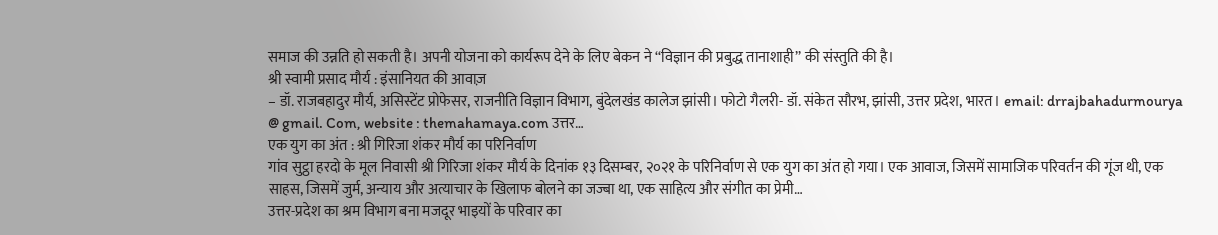समाज की उन्नति हो सकती है। अपनी योजना को कार्यरूप देने के लिए बेकन ने ‘‘विज्ञान की प्रबुद्ध तानाशाही’’ की संस्तुति की है।
श्री स्वामी प्रसाद मौर्य : इंसानियत की आवाज़
– डॉ. राजबहादुर मौर्य, असिस्टेंट प्रोफेसर, राजनीति विज्ञान विभाग, बुंदेलखंड कालेज झांसी। फोटो गैलरी- डॉ. संकेत सौरभ, झांसी, उत्तर प्रदेश, भारत। email: drrajbahadurmourya @ gmail. Com, website : themahamaya.com उत्तर…
एक युग का अंत : श्री गिरिजा शंकर मौर्य का परिनिर्वाण
गांव सुट्ठा हरदो के मूल निवासी श्री गिरिजा शंकर मौर्य के दिनांक १३ दिसम्बर, २०२१ के परिनिर्वाण से एक युग का अंत हो गया। एक आवाज, जिसमें सामाजिक परिवर्तन की गूंज थी, एक साहस, जिसमें जुर्म, अन्याय और अत्याचार के खिलाफ बोलने का जज्बा था, एक साहित्य और संगीत का प्रेमी…
उत्तर-प्रदेश का श्रम विभाग बना मजदूर भाइयों के परिवार का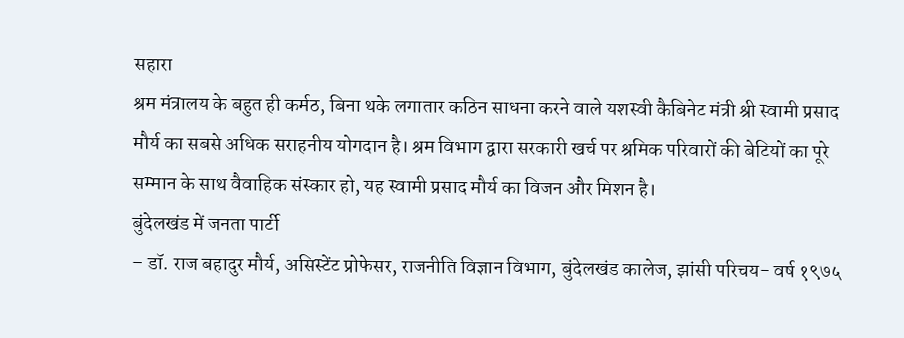सहारा
श्रम मंत्रालय के बहुत ही कर्मठ, बिना थके लगातार कठिन साधना करने वाले यशस्वी कैबिनेट मंत्री श्री स्वामी प्रसाद मौर्य का सबसे अधिक सराहनीय योगदान है। श्रम विभाग द्वारा सरकारी खर्च पर श्रमिक परिवारों की बेटियों का पूरे सम्मान के साथ वैवाहिक संस्कार हो, यह स्वामी प्रसाद मौर्य का विजन और मिशन है।
बुंदेलखंड में जनता पार्टी
– डॉ. राज बहादुर मौर्य, असिस्टेंट प्रोफेसर, राजनीति विज्ञान विभाग, बुंदेलखंड कालेज, झांसी परिचय- वर्ष १९७५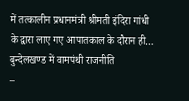में तत्कालीन प्रधानमंत्री श्रीमती इंदिरा गांधी के द्वारा लाए गए आपातकाल के दौरान ही…
बुन्देलखण्ड में वामपंथी राजनीति
–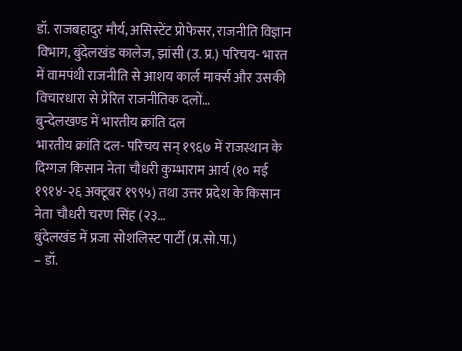डॉ. राजबहादुर मौर्य, असिस्टेंट प्रोफेसर, राजनीति विज्ञान विभाग, बुंदेलखंड कालेज, झांसी (उ. प्र.) परिचय- भारत में वामपंथी राजनीति से आशय कार्ल मार्क्स और उसकी विचारधारा से प्रेरित राजनीतिक दलों…
बुन्देलखण्ड में भारतीय क्रांति दल
भारतीय क्रांति दल- परिचय सन् १९६७ में राजस्थान के दिग्गज किसान नेता चौधरी कुम्भाराम आर्य (१० मई १९१४-२६ अक्टूबर १९९५) तथा उत्तर प्रदेश के किसान नेता चौधरी चरण सिंह (२३…
बुंदेलखंड में प्रजा सोशलिस्ट पार्टी (प्र.सो.पा.)
– डॉ.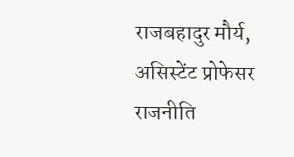राजबहादुर मौर्य, असिस्टेंट प्रोफेसर राजनीति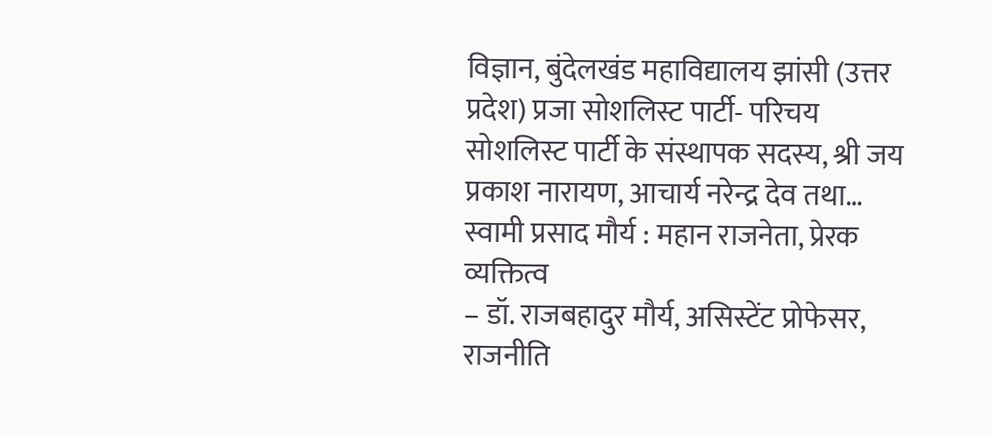विज्ञान, बुंदेलखंड महाविद्यालय झांसी (उत्तर प्रदेश) प्रजा सोशलिस्ट पार्टी- परिचय सोशलिस्ट पार्टी के संस्थापक सदस्य, श्री जय प्रकाश नारायण, आचार्य नरेन्द्र देव तथा…
स्वामी प्रसाद मौर्य : महान राजनेता, प्रेरक व्यक्तित्व
– डॉ. राजबहादुर मौर्य, असिस्टेंट प्रोफेसर, राजनीति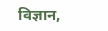विज्ञान,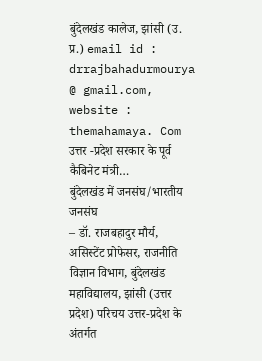बुंदेलखंड कालेज, झांसी (उ. प्र.) email id : drrajbahadurmourya @ gmail.com, website : themahamaya. Com उत्तर -प्रदेश सरकार के पूर्व कैबिनेट मंत्री…
बुंदेलखंड में जनसंघ/भारतीय जनसंघ
– डॉ. राजबहादुर मौर्य, असिस्टेंट प्रोफेसर, राजनीति विज्ञान विभाग, बुंदेलखंड महाविद्यालय, झांसी (उत्तर प्रदेश) परिचय उत्तर-प्रदेश के अंतर्गत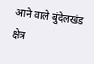आने वाले बुंदेलखंड क्षेत्र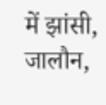में झांसी, जालौन,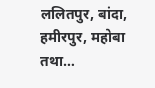ललितपुर, बांदा, हमीरपुर, महोबा तथा…